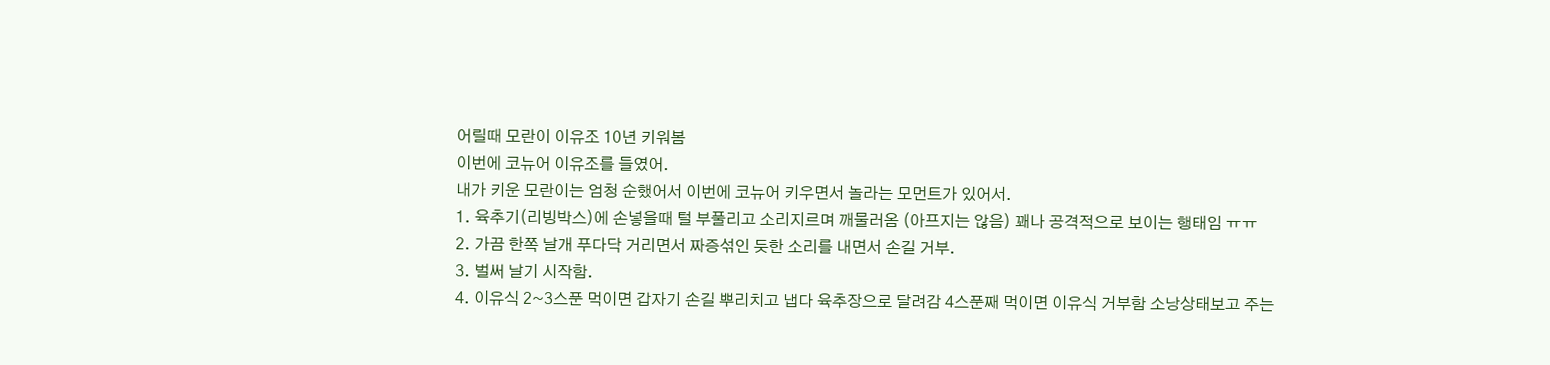어릴때 모란이 이유조 10년 키워봄
이번에 코뉴어 이유조를 들였어.
내가 키운 모란이는 엄청 순했어서 이번에 코뉴어 키우면서 놀라는 모먼트가 있어서.
1. 육추기(리빙박스)에 손넣을때 털 부풀리고 소리지르며 깨물러옴 (아프지는 않음) 꽤나 공격적으로 보이는 행태임 ㅠㅠ
2. 가끔 한쪽 날개 푸다닥 거리면서 짜증섞인 듯한 소리를 내면서 손길 거부.
3. 벌써 날기 시작함.
4. 이유식 2~3스푼 먹이면 갑자기 손길 뿌리치고 냅다 육추장으로 달려감 4스푼째 먹이면 이유식 거부함 소낭상태보고 주는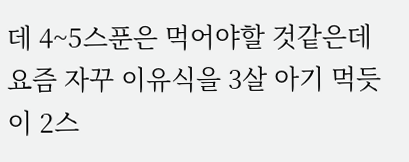데 4~5스푼은 먹어야할 것같은데
요즘 자꾸 이유식을 3살 아기 먹듯이 2스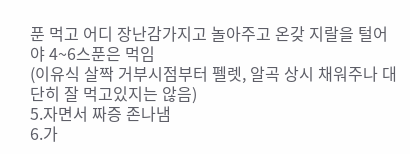푼 먹고 어디 장난감가지고 놀아주고 온갖 지랄을 털어야 4~6스푼은 먹임
(이유식 살짝 거부시점부터 펠렛, 알곡 상시 채워주나 대단히 잘 먹고있지는 않음)
5.자면서 짜증 존나냄
6.가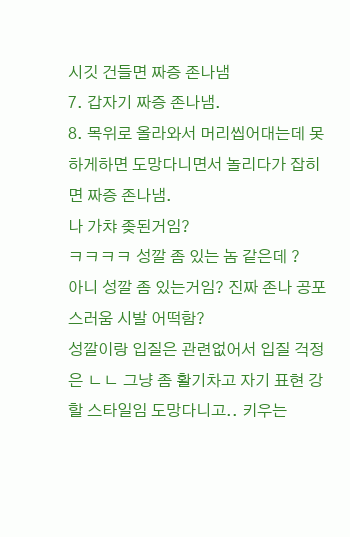시깃 건들면 짜증 존나냄
7. 갑자기 짜증 존나냄.
8. 목위로 올라와서 머리씹어대는데 못하게하면 도망다니면서 놀리다가 잡히면 짜증 존나냄.
나 가챠 좆된거임?
ㅋㅋㅋㅋ 성깔 좀 있는 놈 같은데 ?
아니 성깔 좀 있는거임? 진짜 존나 공포스러움 시발 어떡함?
성깔이랑 입질은 관련없어서 입질 걱정은 ㄴㄴ 그냥 좀 활기차고 자기 표현 강할 스타일임 도망다니고.. 키우는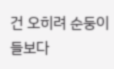건 오히려 순둥이들보다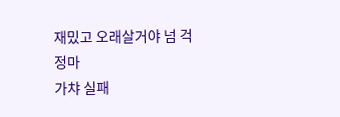재밌고 오래살거야 넘 걱정마
가챠 실패